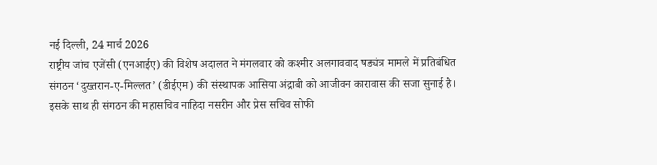नई दिल्ली, 24 मार्च 2026
राष्ट्रीय जांच एजेंसी (एनआईए) की विशेष अदालत ने मंगलवार को कश्मीर अलगाववाद षड्यंत्र मामले में प्रतिबंधित संगठन ‘दुख्तरान-ए-मिल्लत’ (डीईएम) की संस्थापक आसिया अंद्राबी को आजीवन कारावास की सजा सुनाई है। इसके साथ ही संगठन की महासचिव नाहिदा नसरीन और प्रेस सचिव सोफी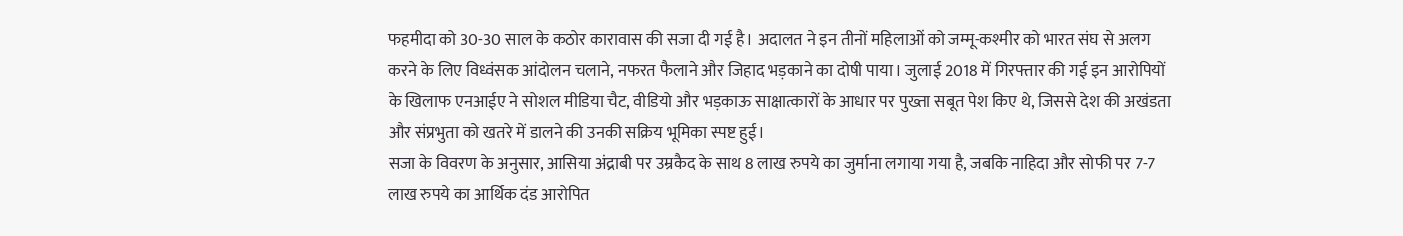फहमीदा को 30-30 साल के कठोर कारावास की सजा दी गई है। अदालत ने इन तीनों महिलाओं को जम्मू-कश्मीर को भारत संघ से अलग करने के लिए विध्वंसक आंदोलन चलाने, नफरत फैलाने और जिहाद भड़काने का दोषी पाया। जुलाई 2018 में गिरफ्तार की गई इन आरोपियों के खिलाफ एनआईए ने सोशल मीडिया चैट, वीडियो और भड़काऊ साक्षात्कारों के आधार पर पुख्ता सबूत पेश किए थे, जिससे देश की अखंडता और संप्रभुता को खतरे में डालने की उनकी सक्रिय भूमिका स्पष्ट हुई।
सजा के विवरण के अनुसार, आसिया अंद्राबी पर उम्रकैद के साथ 8 लाख रुपये का जुर्माना लगाया गया है, जबकि नाहिदा और सोफी पर 7-7 लाख रुपये का आर्थिक दंड आरोपित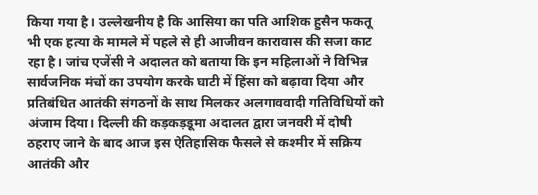किया गया है। उल्लेखनीय है कि आसिया का पति आशिक हुसैन फकतू भी एक हत्या के मामले में पहले से ही आजीवन कारावास की सजा काट रहा है। जांच एजेंसी ने अदालत को बताया कि इन महिलाओं ने विभिन्न सार्वजनिक मंचों का उपयोग करके घाटी में हिंसा को बढ़ावा दिया और प्रतिबंधित आतंकी संगठनों के साथ मिलकर अलगाववादी गतिविधियों को अंजाम दिया। दिल्ली की कड़कड़डूमा अदालत द्वारा जनवरी में दोषी ठहराए जाने के बाद आज इस ऐतिहासिक फैसले से कश्मीर में सक्रिय आतंकी और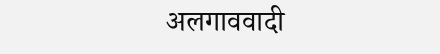अलगाववादी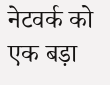नेटवर्क को एक बड़ा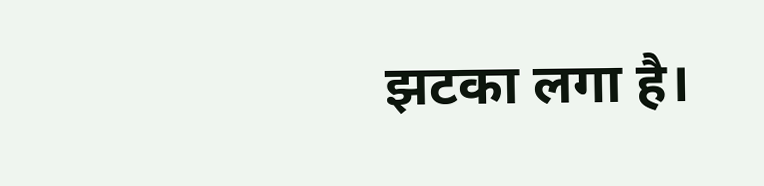झटका लगा है।